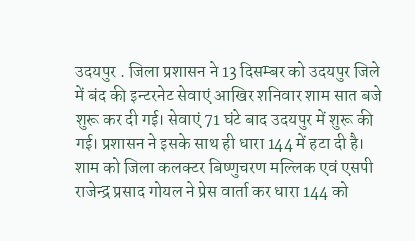उदयपुर . जिला प्रशासन ने 13 दिसम्बर को उदयपुर जिले में बंद की इन्टरनेट सेवाएं आखिर शनिवार शाम सात बजे शुरू कर दी गई। सेवाएं 71 घंटे बाद उदयपुर में शुरू की गई। प्रशासन ने इसके साथ ही धारा 144 में हटा दी है।
शाम को जिला कलक्टर बिष्णुचरण मल्लिक एवं एसपी राजेन्द्र प्रसाद गोयल ने प्रेस वार्ता कर धारा 144 को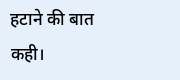हटाने की बात कही।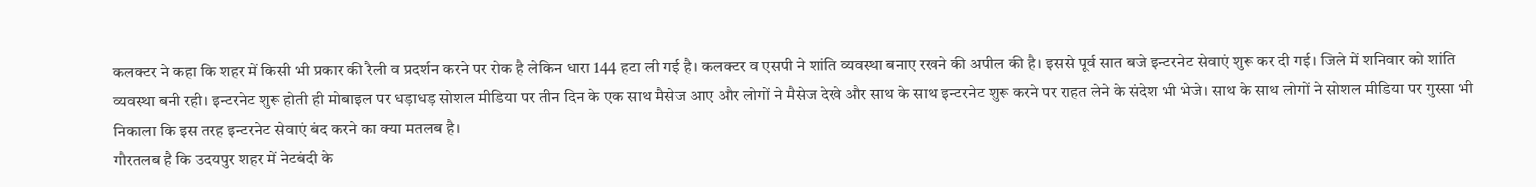कलक्टर ने कहा कि शहर में किसी भी प्रकार की रैली व प्रदर्शन करने पर रोक है लेकिन धारा 144 हटा ली गई है। कलक्टर व एसपी ने शांति व्यवस्था बनाए रखने की अपील की है। इससे पूर्व सात बजे इन्टरनेट सेवाएं शुरू कर दी गई। जिले में शनिवार को शांति व्यवस्था बनी रही। इन्टरनेट शुरू होती ही मोबाइल पर धड़ाधड़ सोशल मीडिया पर तीन दिन के एक साथ मैसेज आए और लोगों ने मैसेज देखे और साथ के साथ इन्टरनेट शुरू करने पर राहत लेने के संदेश भी भेजे। साथ के साथ लोगों ने सोशल मीडिया पर गुस्सा भी निकाला कि इस तरह इन्टरनेट सेवाएं बंद करने का क्या मतलब है।
गौरतलब है कि उदयपुर शहर में नेटबंदी के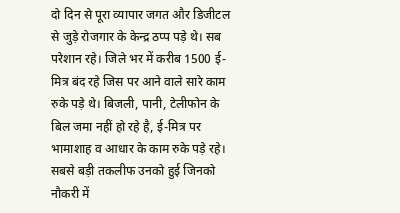दो दिन से पूरा व्यापार जगत और डिजीटल से जुड़े रोजगार के केन्द्र ठप्प पड़े थे। सब परेशान रहे। जिले भर में करीब 1500 ई-मित्र बंद रहे जिस पर आने वाले सारे काम रुके पड़े थे। बिजली, पानी, टेलीफोन के बिल जमा नहीं हो रहे है, ई-मित्र पर भामाशाह व आधार के काम रुके पड़े रहे। सबसे बड़ी तकलीफ उनको हुई जिनको नौकरी में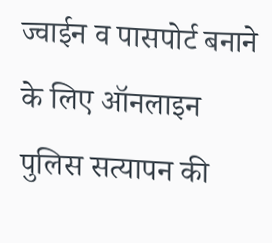ज्वाईन व पासपोर्ट बनाने के लिए ऑनलाइन पुलिस सत्यापन की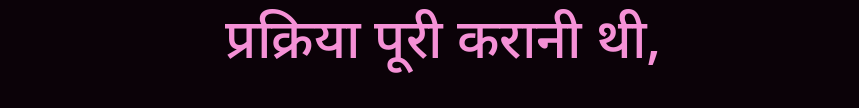प्रक्रिया पूरी करानी थी,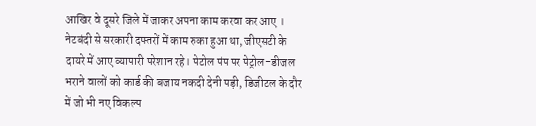आखिर वे दूसरे जिले में जाकर अपना काम करवा कर आए । नेटबंदी से सरकारी दफ्तरों में काम रुका हुआ था, जीएसटी के दायरे में आए व्यापारी परेशान रहे। पेटोल पंप पर पेट्रोल-डीजल भराने वालों को कार्ड की बजाय नकदी देनी पड़ी, डिजीटल के दौर में जो भी नए विकल्प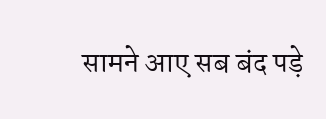सामने आए सब बंद पड़े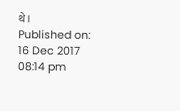थे।
Published on:
16 Dec 2017 08:14 pm